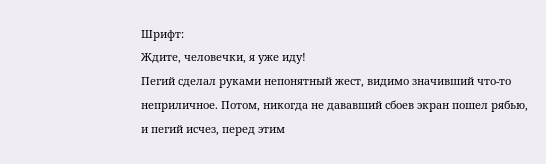Шрифт:
Ждите, человечки, я уже иду!
Пегий сделал руками непонятный жест, видимо значивший что-то неприличное. Потом, никогда не дававший сбоев экран пошел рябью, и пегий исчез, перед этим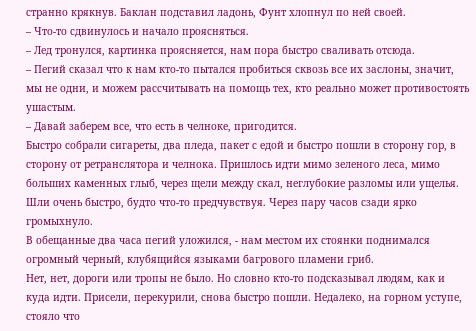странно крякнув. Баклан подставил ладонь, Фунт хлопнул по ней своей.
– Что-то сдвинулось и начало проясняться.
– Лед тронулся, картинка проясняется, нам пора быстро сваливать отсюда.
– Пегий сказал что к нам кто-то пытался пробиться сквозь все их заслоны, значит, мы не одни, и можем рассчитывать на помощь тех, кто реально может противостоять ушастым.
– Давай заберем все, что есть в челноке, пригодится.
Быстро собрали сигареты, два пледа, пакет с едой и быстро пошли в сторону гор, в сторону от ретранслятора и челнока. Пришлось идти мимо зеленого леса, мимо больших каменных глыб, через щели между скал, неглубокие разломы или ущелья.
Шли очень быстро, будто что-то предчувствуя. Через пару часов сзади ярко громыхнуло.
В обещанные два часа пегий уложился, - нам местом их стоянки поднимался огромный черный, клубящийся языками багрового пламени гриб.
Нет, нет, дороги или тропы не было. Но словно кто-то подсказывал людям, как и куда идти. Присели, перекурили, снова быстро пошли. Недалеко, на горном уступе, стояло что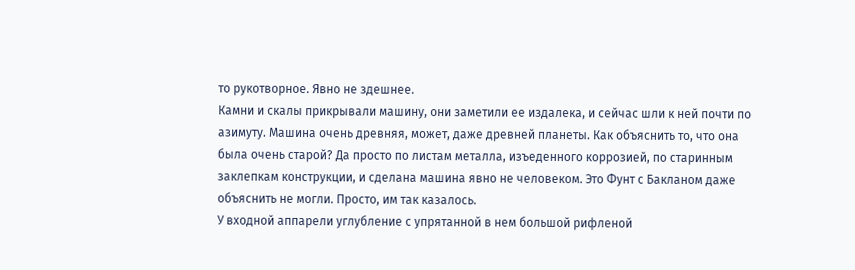то рукотворное. Явно не здешнее.
Камни и скалы прикрывали машину, они заметили ее издалека, и сейчас шли к ней почти по азимуту. Машина очень древняя, может, даже древней планеты. Как объяснить то, что она была очень старой? Да просто по листам металла, изъеденного коррозией, по старинным заклепкам конструкции, и сделана машина явно не человеком. Это Фунт с Бакланом даже объяснить не могли. Просто, им так казалось.
У входной аппарели углубление с упрятанной в нем большой рифленой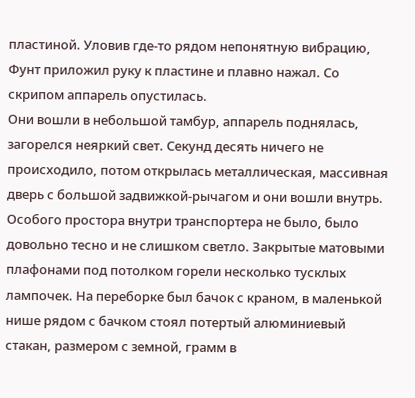пластиной. Уловив где-то рядом непонятную вибрацию, Фунт приложил руку к пластине и плавно нажал. Со скрипом аппарель опустилась.
Они вошли в небольшой тамбур, аппарель поднялась, загорелся неяркий свет. Секунд десять ничего не происходило, потом открылась металлическая, массивная дверь с большой задвижкой-рычагом и они вошли внутрь. Особого простора внутри транспортера не было, было довольно тесно и не слишком светло. Закрытые матовыми плафонами под потолком горели несколько тусклых лампочек. На переборке был бачок с краном, в маленькой нише рядом с бачком стоял потертый алюминиевый стакан, размером с земной, грамм в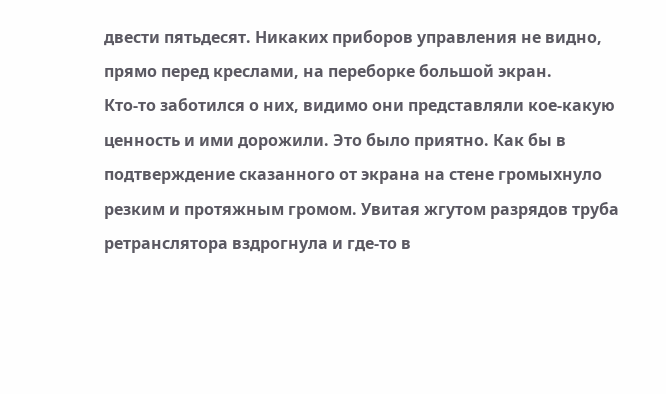двести пятьдесят. Никаких приборов управления не видно, прямо перед креслами, на переборке большой экран.
Кто-то заботился о них, видимо они представляли кое-какую ценность и ими дорожили. Это было приятно. Как бы в подтверждение сказанного от экрана на стене громыхнуло резким и протяжным громом. Увитая жгутом разрядов труба ретранслятора вздрогнула и где-то в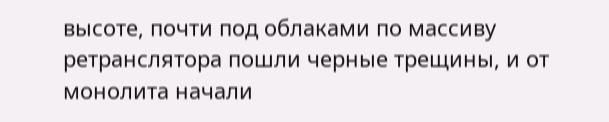высоте, почти под облаками по массиву ретранслятора пошли черные трещины, и от монолита начали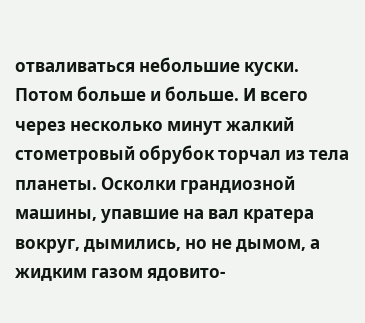отваливаться небольшие куски. Потом больше и больше. И всего через несколько минут жалкий стометровый обрубок торчал из тела планеты. Осколки грандиозной машины, упавшие на вал кратера вокруг, дымились, но не дымом, а жидким газом ядовито-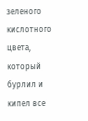зеленого кислотного цвета, который бурлил и кипел все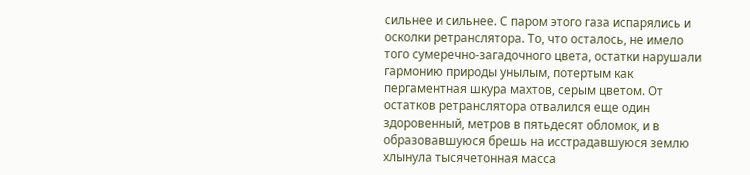сильнее и сильнее. С паром этого газа испарялись и осколки ретранслятора. То, что осталось, не имело того сумеречно-загадочного цвета, остатки нарушали гармонию природы унылым, потертым как пергаментная шкура махтов, серым цветом. От остатков ретранслятора отвалился еще один здоровенный, метров в пятьдесят обломок, и в образовавшуюся брешь на исстрадавшуюся землю хлынула тысячетонная масса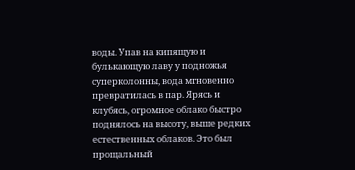воды. Упав на кипящую и булькающую лаву у подножья суперколонны, вода мгновенно превратилась в пар. Ярясь и клубясь, огромное облако быстро поднялось на высоту, выше редких естественных облаков. Это был прощальный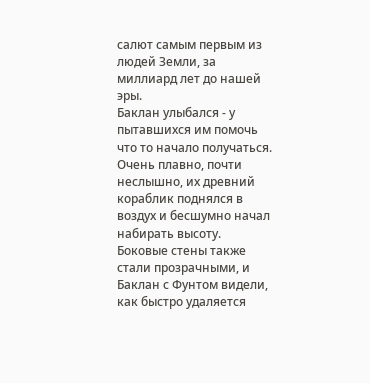салют самым первым из людей Земли, за миллиард лет до нашей эры.
Баклан улыбался - у пытавшихся им помочь что то начало получаться.
Очень плавно, почти неслышно, их древний кораблик поднялся в воздух и бесшумно начал набирать высоту. Боковые стены также стали прозрачными, и Баклан с Фунтом видели, как быстро удаляется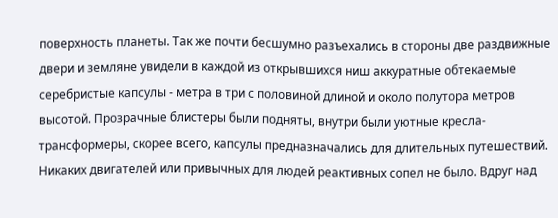поверхность планеты. Так же почти бесшумно разъехались в стороны две раздвижные двери и земляне увидели в каждой из открывшихся ниш аккуратные обтекаемые серебристые капсулы - метра в три с половиной длиной и около полутора метров высотой. Прозрачные блистеры были подняты, внутри были уютные кресла- трансформеры, скорее всего, капсулы предназначались для длительных путешествий.
Никаких двигателей или привычных для людей реактивных сопел не было. Вдруг над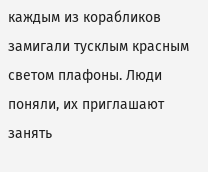каждым из корабликов замигали тусклым красным светом плафоны. Люди поняли, их приглашают занять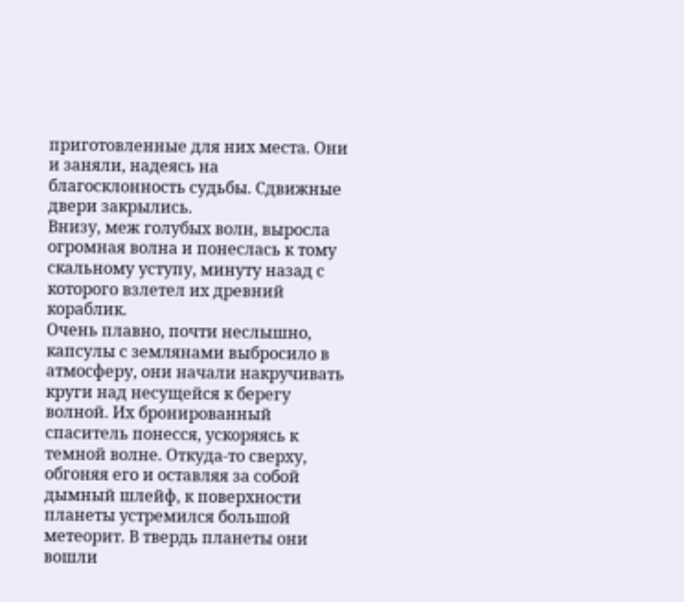приготовленные для них места. Они и заняли, надеясь на благосклонность судьбы. Сдвижные двери закрылись.
Внизу, меж голубых волн, выросла огромная волна и понеслась к тому скальному уступу, минуту назад с которого взлетел их древний кораблик.
Очень плавно, почти неслышно, капсулы с землянами выбросило в атмосферу, они начали накручивать круги над несущейся к берегу волной. Их бронированный спаситель понесся, ускоряясь к темной волне. Откуда-то сверху, обгоняя его и оставляя за собой дымный шлейф, к поверхности планеты устремился большой метеорит. В твердь планеты они вошли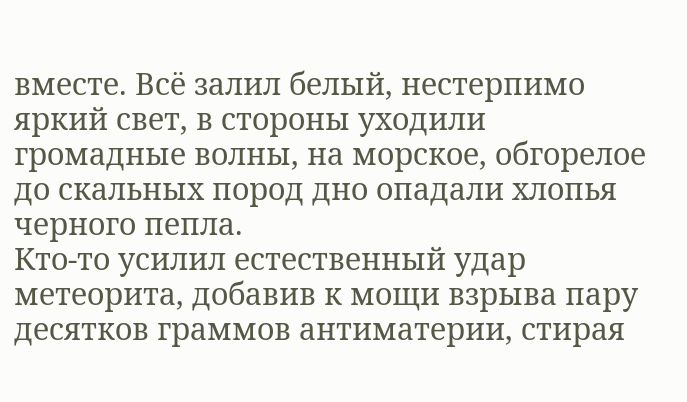вместе. Всё залил белый, нестерпимо яркий свет, в стороны уходили громадные волны, на морское, обгорелое до скальных пород дно опадали хлопья черного пепла.
Кто-то усилил естественный удар метеорита, добавив к мощи взрыва пару десятков граммов антиматерии, стирая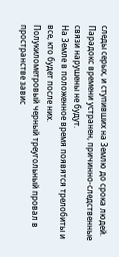следы серых, и ступивших на Землю до срока людей.
Парадокс времени устранен, причинно-следственные связи нарушены не будут.
На Земле в положенное время появятся трелобиты и все, кто будет после них.
Полукилометровый черный треугольный провал в пространстве завис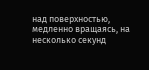над поверхностью, медленно вращаясь, на несколько секунд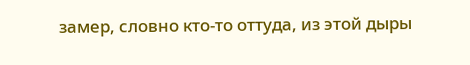замер, словно кто-то оттуда, из этой дыры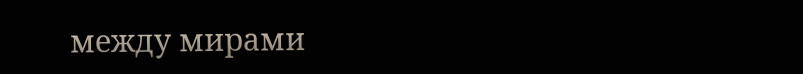между мирами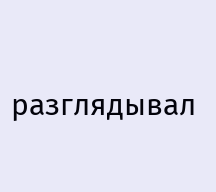разглядывал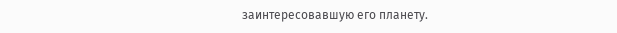заинтересовавшую его планету.